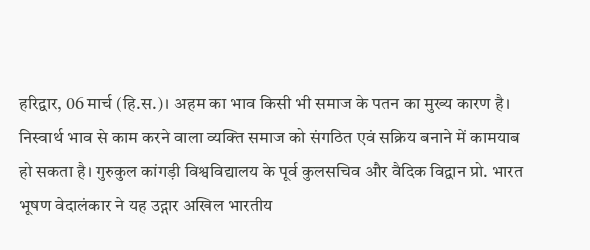हरिद्वार, 06 मार्च (हि.स.)। अहम का भाव किसी भी समाज के पतन का मुख्य कारण है। निस्वार्थ भाव से काम करने वाला व्यक्ति समाज को संगठित एवं सक्रिय बनाने में कामयाब हो सकता है। गुरुकुल कांगड़ी विश्वविद्यालय के पूर्व कुलसचिव और वैदिक विद्वान प्रो. भारत भूषण वेदालंकार ने यह उद्गार अखिल भारतीय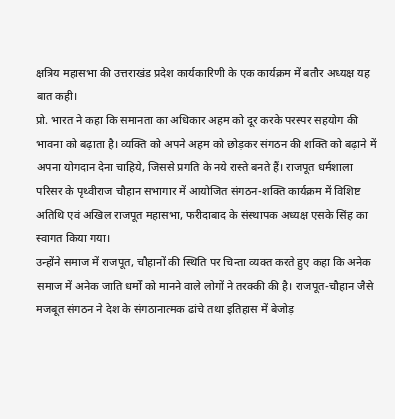क्षत्रिय महासभा की उत्तराखंड प्रदेश कार्यकारिणी के एक कार्यक्रम में बतौर अध्यक्ष यह बात कही।
प्रो. भारत ने कहा कि समानता का अधिकार अहम को दूर करके परस्पर सहयोग की भावना को बढ़ाता है। व्यक्ति को अपने अहम को छोड़कर संगठन की शक्ति को बढ़ाने में अपना योगदान देना चाहिये, जिससे प्रगति के नये रास्ते बनते हैं। राजपूत धर्मशाला परिसर के पृथ्वीराज चौहान सभागार में आयोजित संगठन-शक्ति कार्यक्रम में विशिष्ट अतिथि एवं अखिल राजपूत महासभा, फरीदाबाद के संस्थापक अध्यक्ष एसके सिंह का स्वागत किया गया।
उन्होंने समाज में राजपूत, चौहानों की स्थिति पर चिन्ता व्यक्त करते हुए कहा कि अनेक समाज में अनेक जाति धर्मों को मानने वाले लोगों ने तरक्की की है। राजपूत-चौहान जैसे मजबूत संगठन ने देश के संगठानात्मक ढांचे तथा इतिहास में बेजोड़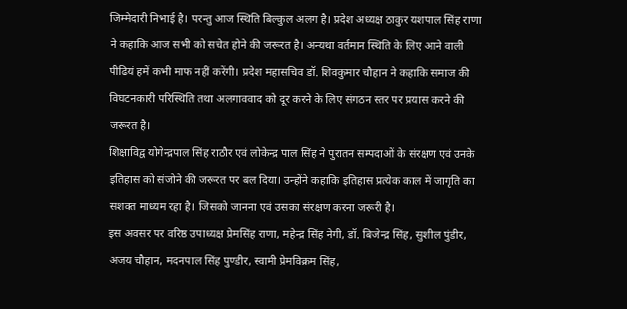जिम्मेदारी निभाई है। परन्तु आज स्थिति बिल्कुल अलग है। प्रदेश अध्यक्ष ठाकुर यशपाल सिंह राणा ने कहाकि आज सभी को सचेत होने की जरूरत है। अन्यथा वर्तमान स्थिति के लिए आने वाली पीढियं हमें कभी माफ नहीं करेंगी। प्रदेश महासचिव डॉ. शिवकुमार चौहान ने कहाकि समाज की विघटनकारी परिस्थिति तथा अलगाववाद को दूर करने के लिए संगठन स्तर पर प्रयास करने की जरूरत है।
शिक्षाविद्व योगेन्द्रपाल सिंह राठौर एवं लोकेन्द्र पाल सिंह ने पुरातन सम्पदाओं के संरक्षण एवं उनके इतिहास को संजोने की जरूरत पर बल दिया। उन्होंने कहाकि इतिहास प्रत्येक काल में जागृति का सशक्त माध्यम रहा है। जिसको जानना एवं उसका संरक्षण करना जरूरी है।
इस अवसर पर वरिष्ठ उपाध्यक्ष प्रेमसिंह राणा, महेन्द्र सिंह नेगी, डॉ. बिजेन्द्र सिंह, सुशील पुंडीर, अजय चौहान, मदनपाल सिंह पुण्डीर, स्वामी प्रेमविक्रम सिंह,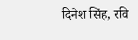दिनेश सिंह, रवि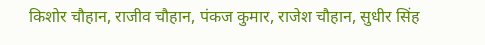किशोर चौहान, राजीव चौहान, पंकज कुमार, राजेश चौहान, सुधीर सिंह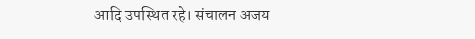आदि उपस्थित रहे। संचालन अजय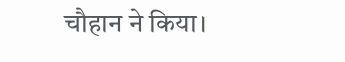चौहान ने किया।